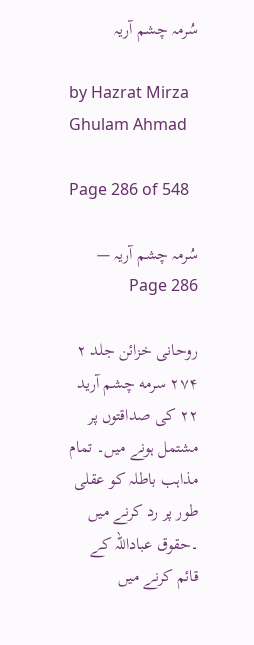سُرمہ چشم آریہ

by Hazrat Mirza Ghulam Ahmad

Page 286 of 548

سُرمہ چشم آریہ — Page 286

روحانی خزائن جلد ۲ ۲۷۴ سرمه چشم آرید ۲۲ کی صداقتوں پر مشتمل ہونے میں۔ تمام مذاہب باطلہ کو عقلی طور پر رد کرنے میں ۔حقوق عباداللہ کے قائم کرنے میں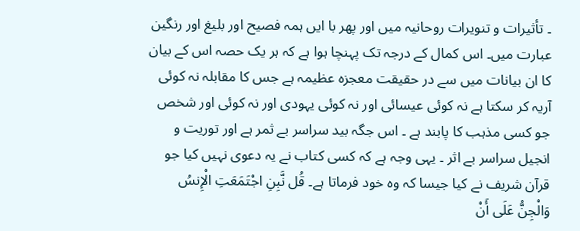۔ تأثیرات و تنویرات روحانیہ میں اور پھر با ایں ہمہ فصیح اور بلیغ اور رنگین عبارت میں۔ اس کمال کے درجہ تک پہنچا ہوا ہے کہ ہر یک حصہ اس کے بیان کا ان بیانات میں سے در حقیقت معجزہ عظیمہ ہے جس کا مقابلہ نہ کوئی آریہ کر سکتا ہے نہ کوئی عیسائی اور نہ کوئی یہودی اور نہ کوئی اور شخص جو کسی مذہب کا پابند ہے ۔ اس جگہ بید سراسر بے ثمر ہے اور توریت و انجیل سراسر بے اثر ۔ یہی وجہ ہے کہ کسی کتاب نے یہ دعوی نہیں کیا جو قرآن شریف نے کیا جیسا کہ وہ خود فرماتا ہے۔ قُل نَّبِنِ اجْتَمَعَتِ الْإِنسُ وَالْجِنُّ عَلَى أَنْ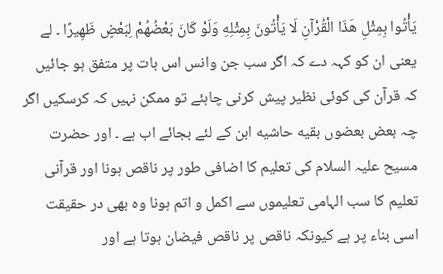يَأْتُوا بِمِثْلِ هَذَا الْقُرْآنِ لَا يَأْتُونَ بِمِثْلِهِ وَلَوْ كَانَ بَعْضُهُمْ لِبَعْضٍ ظَهِيرًا ۔ لے یعنی ان کو کہہ دے کہ اگر سب جن وانس اس بات پر متفق ہو جائیں کہ قرآن کی کوئی نظیر پیش کرنی چاہئے تو ممکن نہیں کہ کرسکیں اگر چہ بعض بعضوں بقيه حاشیه ابن کے لئے بجائے اب ہے ۔ اور حضرت مسیح علیہ السلام کی تعلیم کا اضافی طور پر ناقص ہونا اور قرآنی تعلیم کا سب الہامی تعلیموں سے اکمل و اتم ہونا وہ بھی در حقیقت اسی بناء پر ہے کیونکہ ناقص پر ناقص فیضان ہوتا ہے اور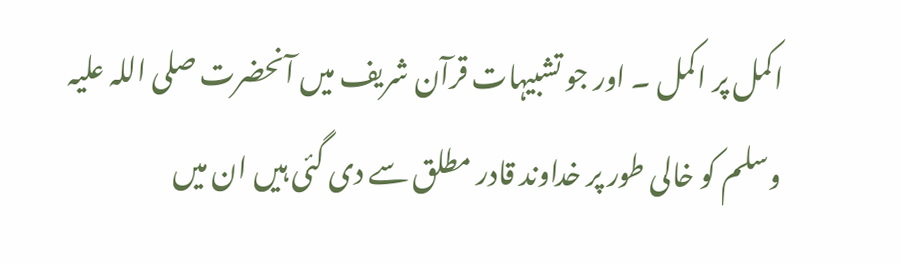اکمل پر اکمل ۔ اور جو تشبیہات قرآن شریف میں آنحضرت صلی اللہ علیہ وسلم کو خالی طور پر خداوند قادر مطلق سے دی گئی ہیں ان میں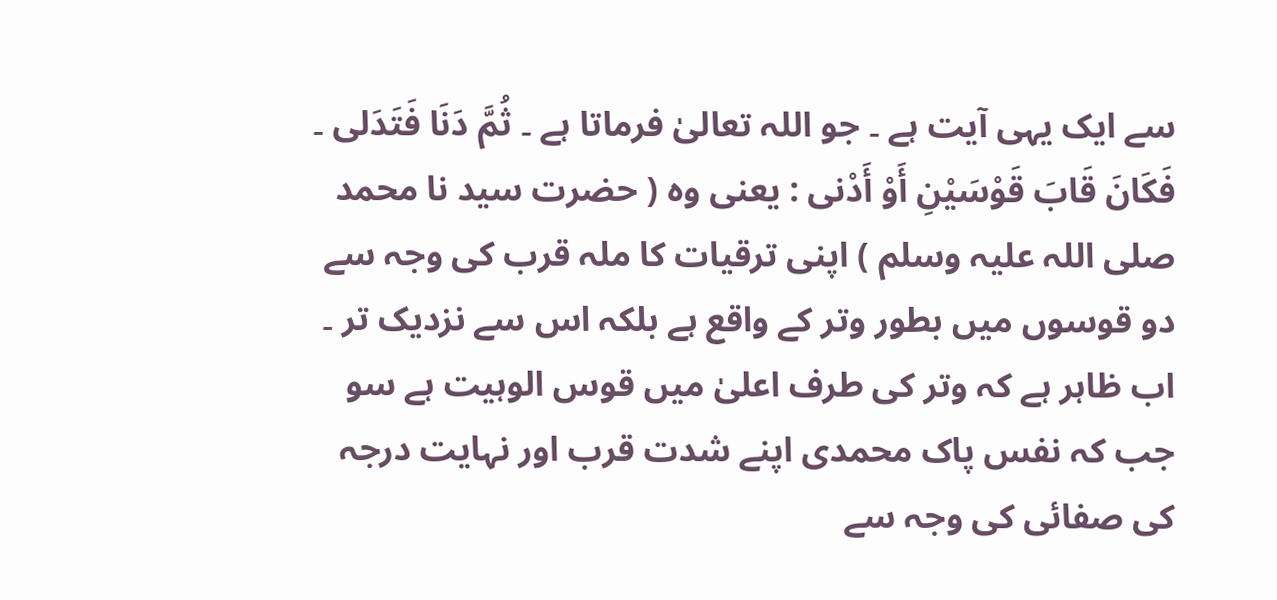سے ایک یہی آیت ہے ۔ جو اللہ تعالیٰ فرماتا ہے ۔ ثُمَّ دَنَا فَتَدَلی ۔ فَكَانَ قَابَ قَوْسَيْنِ أَوْ أَدْنى : یعنی وہ ( حضرت سید نا محمد صلی اللہ علیہ وسلم ) اپنی ترقیات کا ملہ قرب کی وجہ سے دو قوسوں میں بطور وتر کے واقع ہے بلکہ اس سے نزدیک تر ۔ اب ظاہر ہے کہ وتر کی طرف اعلیٰ میں قوس الوہیت ہے سو جب کہ نفس پاک محمدی اپنے شدت قرب اور نہایت درجہ کی صفائی کی وجہ سے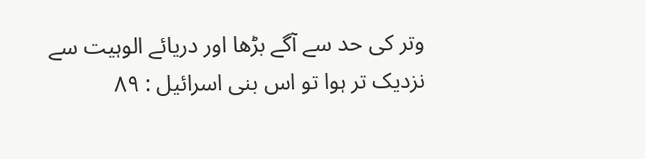وتر کی حد سے آگے بڑھا اور دریائے الوہیت سے نزدیک تر ہوا تو اس بنی اسرائیل : ۸۹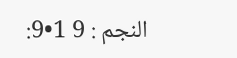النجم : 9 1•9: